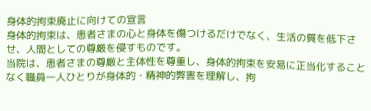身体的拘束廃止に向けての宣言
身体的拘束は、患者さまの心と身体を傷つけるだけでなく、生活の質を低下させ、人間としての尊厳を侵すものです。
当院は、患者さまの尊厳と主体性を尊重し、身体的拘束を安易に正当化することなく職員一人ひとりが身体的・精神的弊害を理解し、拘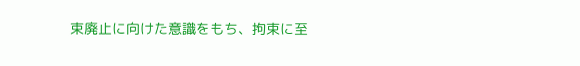束廃止に向けた意識をもち、拘束に至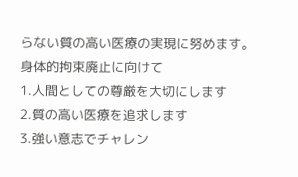らない質の高い医療の実現に努めます。
身体的拘束廃止に向けて
1.人間としての尊厳を大切にします
2.質の高い医療を追求します
3.強い意志でチャレン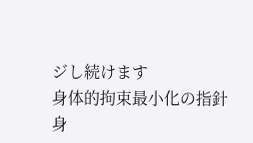ジし続けます
身体的拘束最小化の指針
身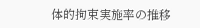体的拘束実施率の推移